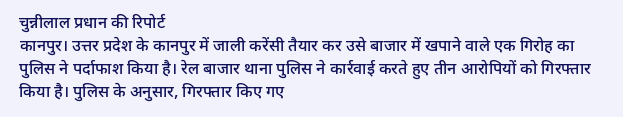चुन्नीलाल प्रधान की रिपोर्ट
कानपुर। उत्तर प्रदेश के कानपुर में जाली करेंसी तैयार कर उसे बाजार में खपाने वाले एक गिरोह का पुलिस ने पर्दाफाश किया है। रेल बाजार थाना पुलिस ने कार्रवाई करते हुए तीन आरोपियों को गिरफ्तार किया है। पुलिस के अनुसार, गिरफ्तार किए गए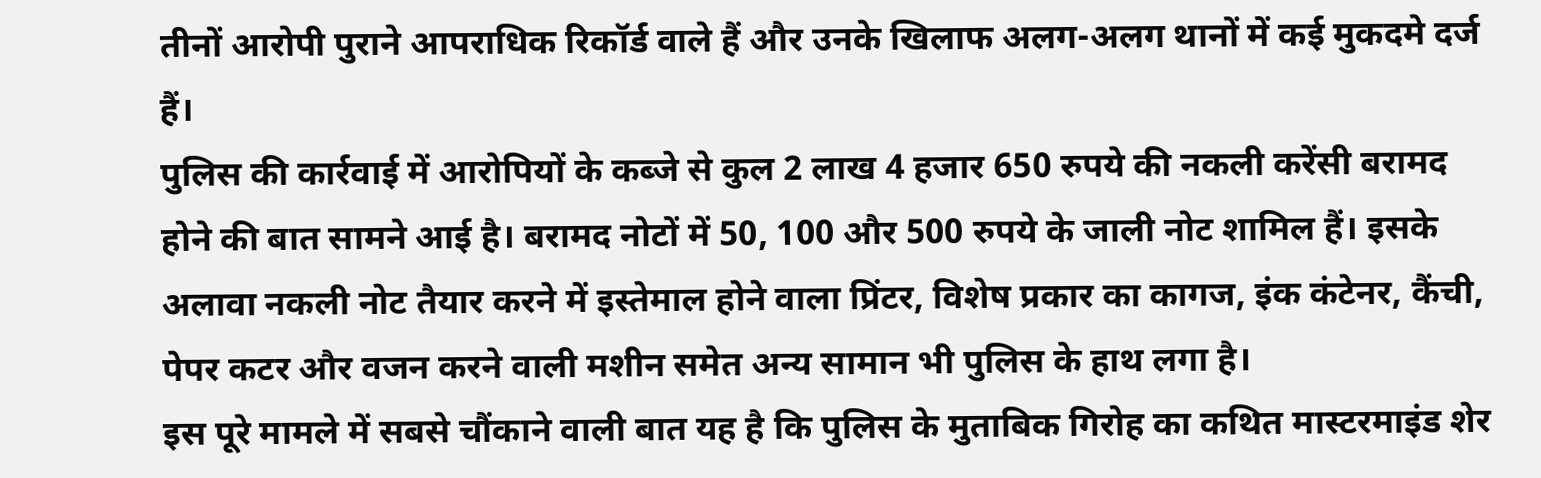तीनों आरोपी पुराने आपराधिक रिकॉर्ड वाले हैं और उनके खिलाफ अलग-अलग थानों में कई मुकदमे दर्ज हैं।
पुलिस की कार्रवाई में आरोपियों के कब्जे से कुल 2 लाख 4 हजार 650 रुपये की नकली करेंसी बरामद होने की बात सामने आई है। बरामद नोटों में 50, 100 और 500 रुपये के जाली नोट शामिल हैं। इसके अलावा नकली नोट तैयार करने में इस्तेमाल होने वाला प्रिंटर, विशेष प्रकार का कागज, इंक कंटेनर, कैंची, पेपर कटर और वजन करने वाली मशीन समेत अन्य सामान भी पुलिस के हाथ लगा है।
इस पूरे मामले में सबसे चौंकाने वाली बात यह है कि पुलिस के मुताबिक गिरोह का कथित मास्टरमाइंड शेर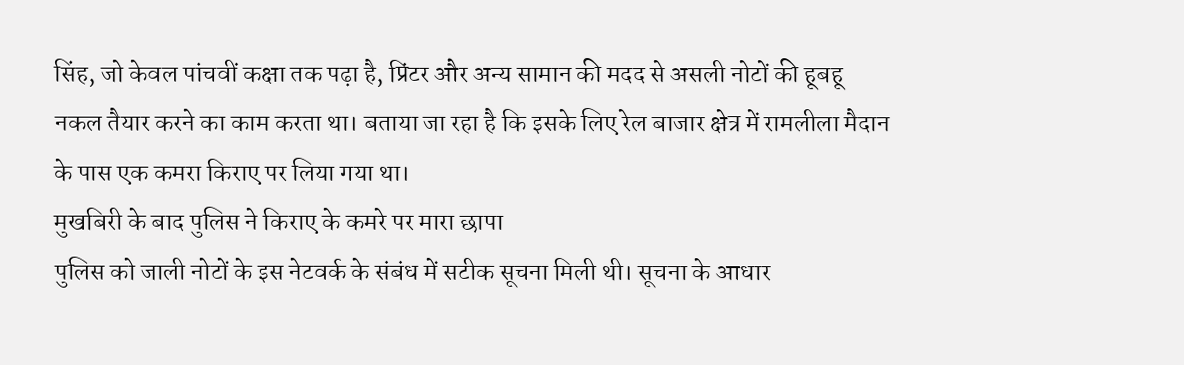सिंह, जो केवल पांचवीं कक्षा तक पढ़ा है, प्रिंटर और अन्य सामान की मदद से असली नोटों की हूबहू नकल तैयार करने का काम करता था। बताया जा रहा है कि इसके लिए रेल बाजार क्षेत्र में रामलीला मैदान के पास एक कमरा किराए पर लिया गया था।
मुखबिरी के बाद पुलिस ने किराए के कमरे पर मारा छापा
पुलिस को जाली नोटों के इस नेटवर्क के संबंध में सटीक सूचना मिली थी। सूचना के आधार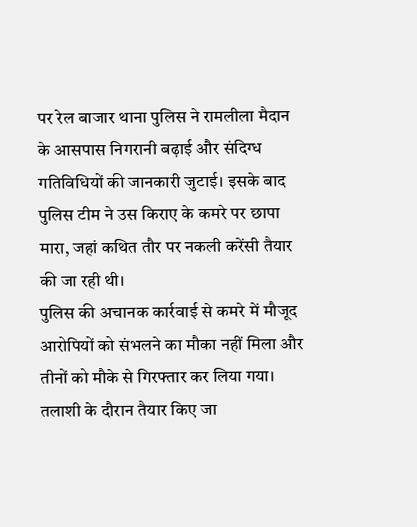पर रेल बाजार थाना पुलिस ने रामलीला मैदान के आसपास निगरानी बढ़ाई और संदिग्ध गतिविधियों की जानकारी जुटाई। इसके बाद पुलिस टीम ने उस किराए के कमरे पर छापा मारा, जहां कथित तौर पर नकली करेंसी तैयार की जा रही थी।
पुलिस की अचानक कार्रवाई से कमरे में मौजूद आरोपियों को संभलने का मौका नहीं मिला और तीनों को मौके से गिरफ्तार कर लिया गया। तलाशी के दौरान तैयार किए जा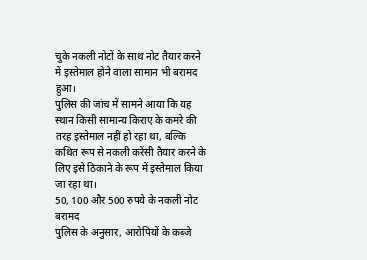चुके नकली नोटों के साथ नोट तैयार करने में इस्तेमाल होने वाला सामान भी बरामद हुआ।
पुलिस की जांच में सामने आया कि यह स्थान किसी सामान्य किराए के कमरे की तरह इस्तेमाल नहीं हो रहा था, बल्कि कथित रूप से नकली करेंसी तैयार करने के लिए इसे ठिकाने के रूप में इस्तेमाल किया जा रहा था।
50, 100 और 500 रुपये के नकली नोट बरामद
पुलिस के अनुसार, आरोपियों के कब्जे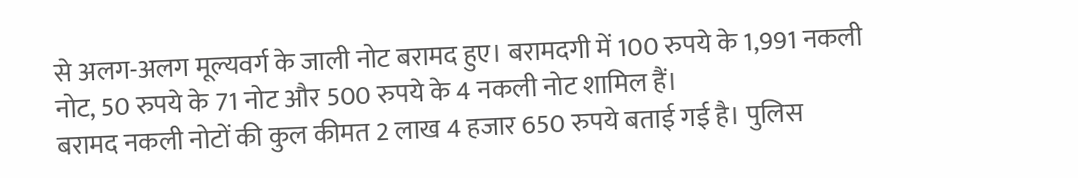से अलग-अलग मूल्यवर्ग के जाली नोट बरामद हुए। बरामदगी में 100 रुपये के 1,991 नकली नोट, 50 रुपये के 71 नोट और 500 रुपये के 4 नकली नोट शामिल हैं।
बरामद नकली नोटों की कुल कीमत 2 लाख 4 हजार 650 रुपये बताई गई है। पुलिस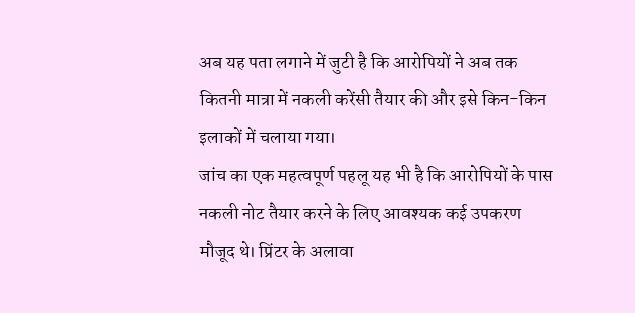अब यह पता लगाने में जुटी है कि आरोपियों ने अब तक कितनी मात्रा में नकली करेंसी तैयार की और इसे किन-किन इलाकों में चलाया गया।
जांच का एक महत्वपूर्ण पहलू यह भी है कि आरोपियों के पास नकली नोट तैयार करने के लिए आवश्यक कई उपकरण मौजूद थे। प्रिंटर के अलावा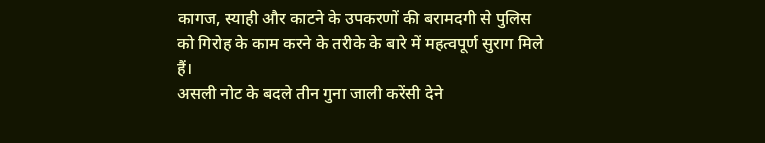कागज, स्याही और काटने के उपकरणों की बरामदगी से पुलिस को गिरोह के काम करने के तरीके के बारे में महत्वपूर्ण सुराग मिले हैं।
असली नोट के बदले तीन गुना जाली करेंसी देने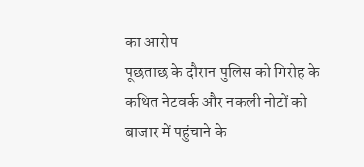का आरोप
पूछताछ के दौरान पुलिस को गिरोह के कथित नेटवर्क और नकली नोटों को बाजार में पहुंचाने के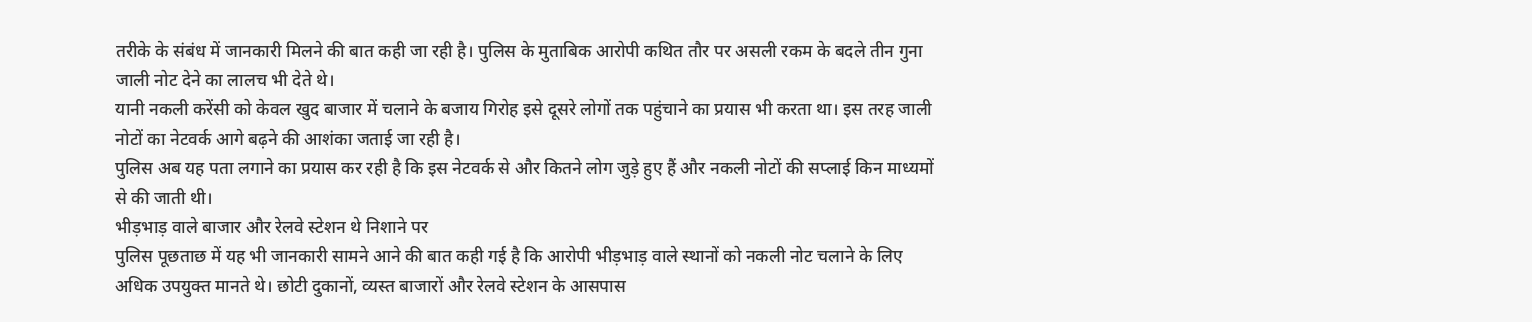तरीके के संबंध में जानकारी मिलने की बात कही जा रही है। पुलिस के मुताबिक आरोपी कथित तौर पर असली रकम के बदले तीन गुना जाली नोट देने का लालच भी देते थे।
यानी नकली करेंसी को केवल खुद बाजार में चलाने के बजाय गिरोह इसे दूसरे लोगों तक पहुंचाने का प्रयास भी करता था। इस तरह जाली नोटों का नेटवर्क आगे बढ़ने की आशंका जताई जा रही है।
पुलिस अब यह पता लगाने का प्रयास कर रही है कि इस नेटवर्क से और कितने लोग जुड़े हुए हैं और नकली नोटों की सप्लाई किन माध्यमों से की जाती थी।
भीड़भाड़ वाले बाजार और रेलवे स्टेशन थे निशाने पर
पुलिस पूछताछ में यह भी जानकारी सामने आने की बात कही गई है कि आरोपी भीड़भाड़ वाले स्थानों को नकली नोट चलाने के लिए अधिक उपयुक्त मानते थे। छोटी दुकानों, व्यस्त बाजारों और रेलवे स्टेशन के आसपास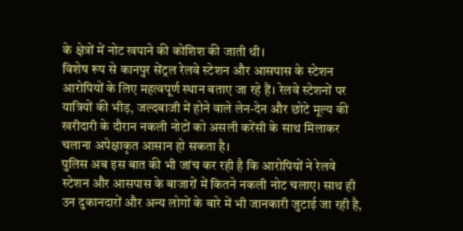के क्षेत्रों में नोट खपाने की कोशिश की जाती थी।
विशेष रूप से कानपुर सेंट्रल रेलवे स्टेशन और आसपास के स्टेशन आरोपियों के लिए महत्वपूर्ण स्थान बताए जा रहे हैं। रेलवे स्टेशनों पर यात्रियों की भीड़, जल्दबाजी में होने वाले लेन-देन और छोटे मूल्य की खरीदारी के दौरान नकली नोटों को असली करेंसी के साथ मिलाकर चलाना अपेक्षाकृत आसान हो सकता है।
पुलिस अब इस बात की भी जांच कर रही है कि आरोपियों ने रेलवे स्टेशन और आसपास के बाजारों में कितने नकली नोट चलाए। साथ ही उन दुकानदारों और अन्य लोगों के बारे में भी जानकारी जुटाई जा रही है,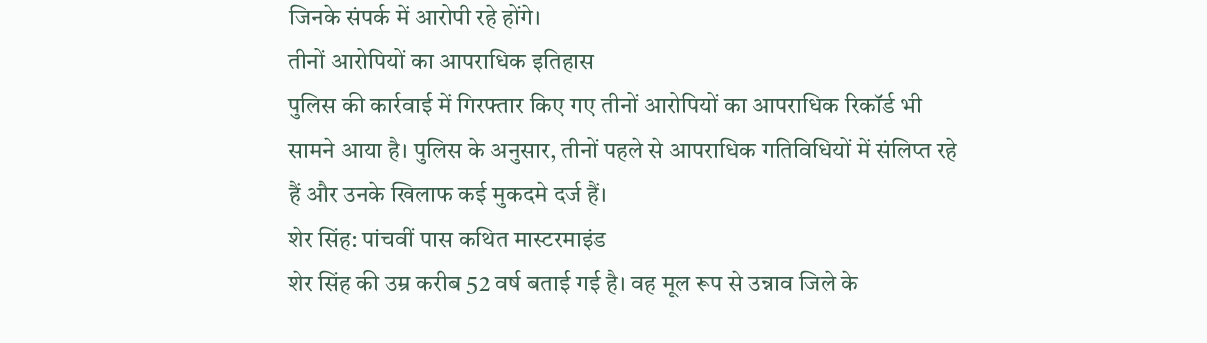जिनके संपर्क में आरोपी रहे होंगे।
तीनों आरोपियों का आपराधिक इतिहास
पुलिस की कार्रवाई में गिरफ्तार किए गए तीनों आरोपियों का आपराधिक रिकॉर्ड भी सामने आया है। पुलिस के अनुसार, तीनों पहले से आपराधिक गतिविधियों में संलिप्त रहे हैं और उनके खिलाफ कई मुकदमे दर्ज हैं।
शेर सिंह: पांचवीं पास कथित मास्टरमाइंड
शेर सिंह की उम्र करीब 52 वर्ष बताई गई है। वह मूल रूप से उन्नाव जिले के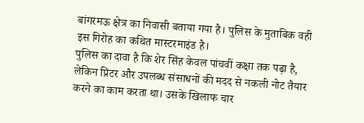बांगरमऊ क्षेत्र का निवासी बताया गया है। पुलिस के मुताबिक वही इस गिरोह का कथित मास्टरमाइंड है।
पुलिस का दावा है कि शेर सिंह केवल पांचवीं कक्षा तक पढ़ा है, लेकिन प्रिंटर और उपलब्ध संसाधनों की मदद से नकली नोट तैयार करने का काम करता था। उसके खिलाफ चार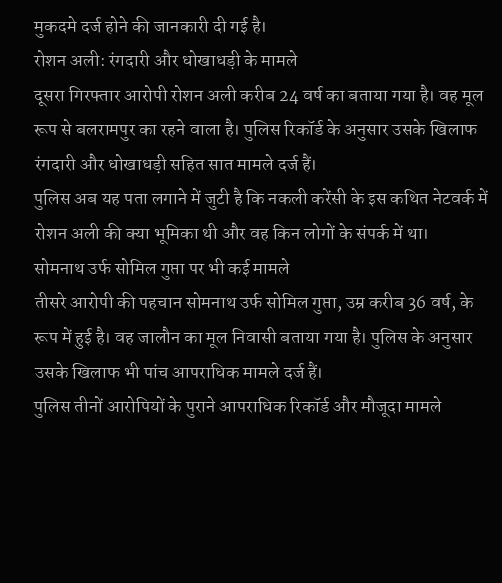मुकदमे दर्ज होने की जानकारी दी गई है।
रोशन अली: रंगदारी और धोखाधड़ी के मामले
दूसरा गिरफ्तार आरोपी रोशन अली करीब 24 वर्ष का बताया गया है। वह मूल रूप से बलरामपुर का रहने वाला है। पुलिस रिकॉर्ड के अनुसार उसके खिलाफ रंगदारी और धोखाधड़ी सहित सात मामले दर्ज हैं।
पुलिस अब यह पता लगाने में जुटी है कि नकली करेंसी के इस कथित नेटवर्क में रोशन अली की क्या भूमिका थी और वह किन लोगों के संपर्क में था।
सोमनाथ उर्फ सोमिल गुप्ता पर भी कई मामले
तीसरे आरोपी की पहचान सोमनाथ उर्फ सोमिल गुप्ता, उम्र करीब 36 वर्ष, के रूप में हुई है। वह जालौन का मूल निवासी बताया गया है। पुलिस के अनुसार उसके खिलाफ भी पांच आपराधिक मामले दर्ज हैं।
पुलिस तीनों आरोपियों के पुराने आपराधिक रिकॉर्ड और मौजूदा मामले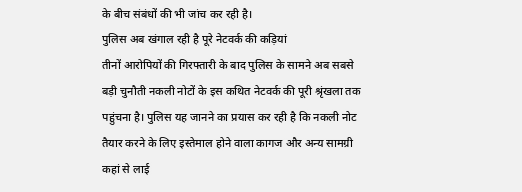के बीच संबंधों की भी जांच कर रही है।
पुलिस अब खंगाल रही है पूरे नेटवर्क की कड़ियां
तीनों आरोपियों की गिरफ्तारी के बाद पुलिस के सामने अब सबसे बड़ी चुनौती नकली नोटों के इस कथित नेटवर्क की पूरी श्रृंखला तक पहुंचना है। पुलिस यह जानने का प्रयास कर रही है कि नकली नोट तैयार करने के लिए इस्तेमाल होने वाला कागज और अन्य सामग्री कहां से लाई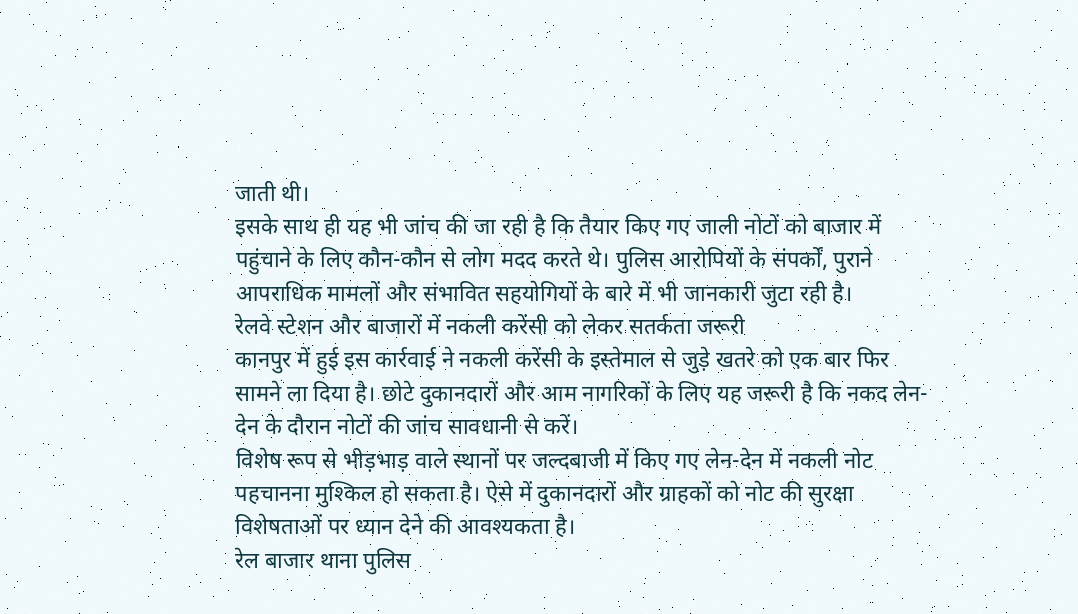जाती थी।
इसके साथ ही यह भी जांच की जा रही है कि तैयार किए गए जाली नोटों को बाजार में पहुंचाने के लिए कौन-कौन से लोग मदद करते थे। पुलिस आरोपियों के संपर्कों, पुराने आपराधिक मामलों और संभावित सहयोगियों के बारे में भी जानकारी जुटा रही है।
रेलवे स्टेशन और बाजारों में नकली करेंसी को लेकर सतर्कता जरूरी
कानपुर में हुई इस कार्रवाई ने नकली करेंसी के इस्तेमाल से जुड़े खतरे को एक बार फिर सामने ला दिया है। छोटे दुकानदारों और आम नागरिकों के लिए यह जरूरी है कि नकद लेन-देन के दौरान नोटों की जांच सावधानी से करें।
विशेष रूप से भीड़भाड़ वाले स्थानों पर जल्दबाजी में किए गए लेन-देन में नकली नोट पहचानना मुश्किल हो सकता है। ऐसे में दुकानदारों और ग्राहकों को नोट की सुरक्षा विशेषताओं पर ध्यान देने की आवश्यकता है।
रेल बाजार थाना पुलिस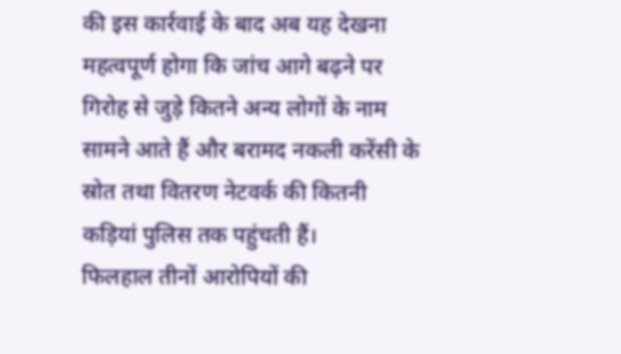की इस कार्रवाई के बाद अब यह देखना महत्वपूर्ण होगा कि जांच आगे बढ़ने पर गिरोह से जुड़े कितने अन्य लोगों के नाम सामने आते हैं और बरामद नकली करेंसी के स्रोत तथा वितरण नेटवर्क की कितनी कड़ियां पुलिस तक पहुंचती हैं।
फिलहाल तीनों आरोपियों की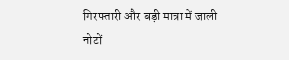गिरफ्तारी और बड़ी मात्रा में जाली नोटों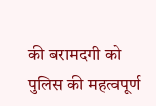की बरामदगी को पुलिस की महत्वपूर्ण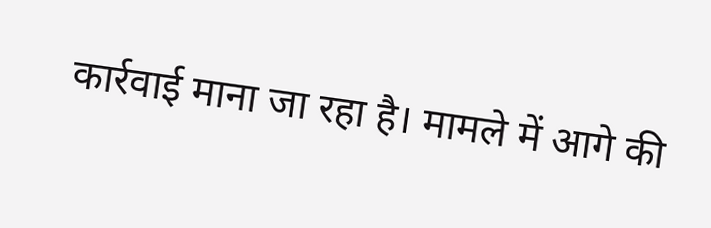कार्रवाई माना जा रहा है। मामले में आगे की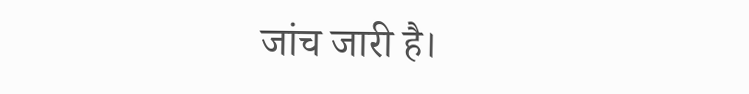जांच जारी है।